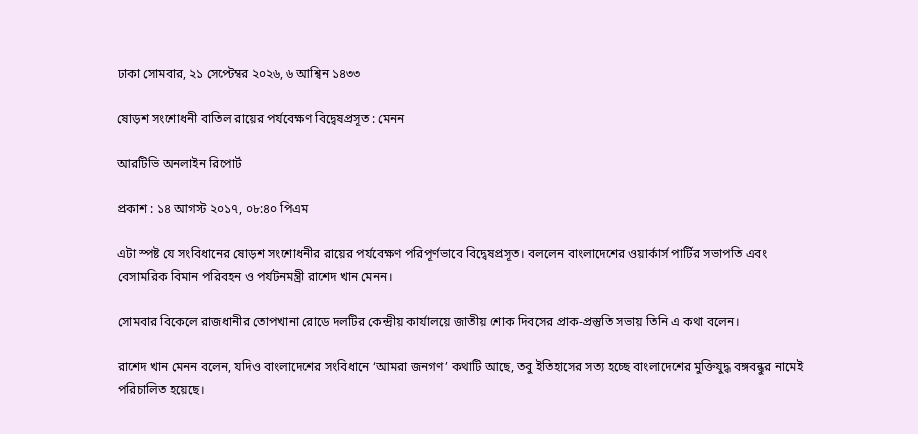ঢাকা সোমবার, ২১ সেপ্টেম্বর ২০২৬, ৬ আশ্বিন ১৪৩৩

ষোড়শ সংশোধনী বাতিল রায়ের পর্যবেক্ষণ বিদ্বেষপ্রসূত : মেনন

আরটিভি অনলাইন রিপোর্ট

প্রকাশ : ১৪ আগস্ট ২০১৭, ০৮:৪০ পিএম

এটা স্পষ্ট যে সংবিধানের ষোড়শ সংশোধনীর রায়ের পর্যবেক্ষণ পরিপূর্ণভাবে বিদ্বেষপ্রসূত। বললেন বাংলাদেশের ওয়ার্কার্স পার্টির সভাপতি এবং বেসামরিক বিমান পরিবহন ও পর্যটনমন্ত্রী রাশেদ খান মেনন।

সোমবার বিকেলে রাজধানীর তোপখানা রোডে দলটির কেন্দ্রীয় কার্যালয়ে জাতীয় শোক দিবসের প্রাক-প্রস্তুতি সভায় তিনি এ কথা বলেন।

রাশেদ খান মেনন বলেন, যদিও বাংলাদেশের সংবিধানে ‘আমরা জনগণ’ কথাটি আছে, তবু ইতিহাসের সত্য হচ্ছে বাংলাদেশের মুক্তিযুদ্ধ বঙ্গবন্ধুর নামেই পরিচালিত হয়েছে।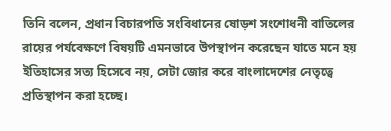তিনি বলেন, প্রধান বিচারপতি সংবিধানের ষোড়শ সংশোধনী বাতিলের রায়ের পর্যবেক্ষণে বিষয়টি এমনভাবে উপস্থাপন করেছেন যাতে মনে হয় ইতিহাসের সত্য হিসেবে নয়, সেটা জোর করে বাংলাদেশের নেতৃত্বে প্রতিস্থাপন করা হচ্ছে।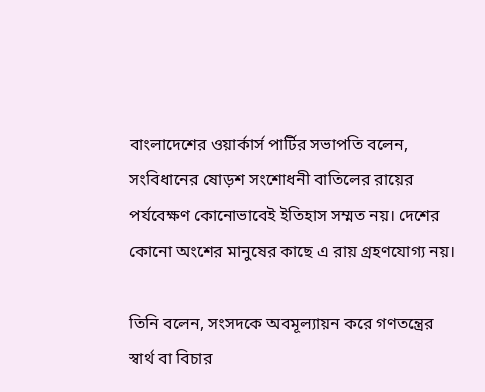বাংলাদেশের ওয়ার্কার্স পার্টির সভাপতি বলেন, সংবিধানের ষোড়শ সংশোধনী বাতিলের রায়ের পর্যবেক্ষণ কোনোভাবেই ইতিহাস সম্মত নয়। দেশের কোনো অংশের মানুষের কাছে এ রায় গ্রহণযোগ্য নয়।

তিনি বলেন, সংসদকে অবমূল্যায়ন করে গণতন্ত্রের স্বার্থ বা বিচার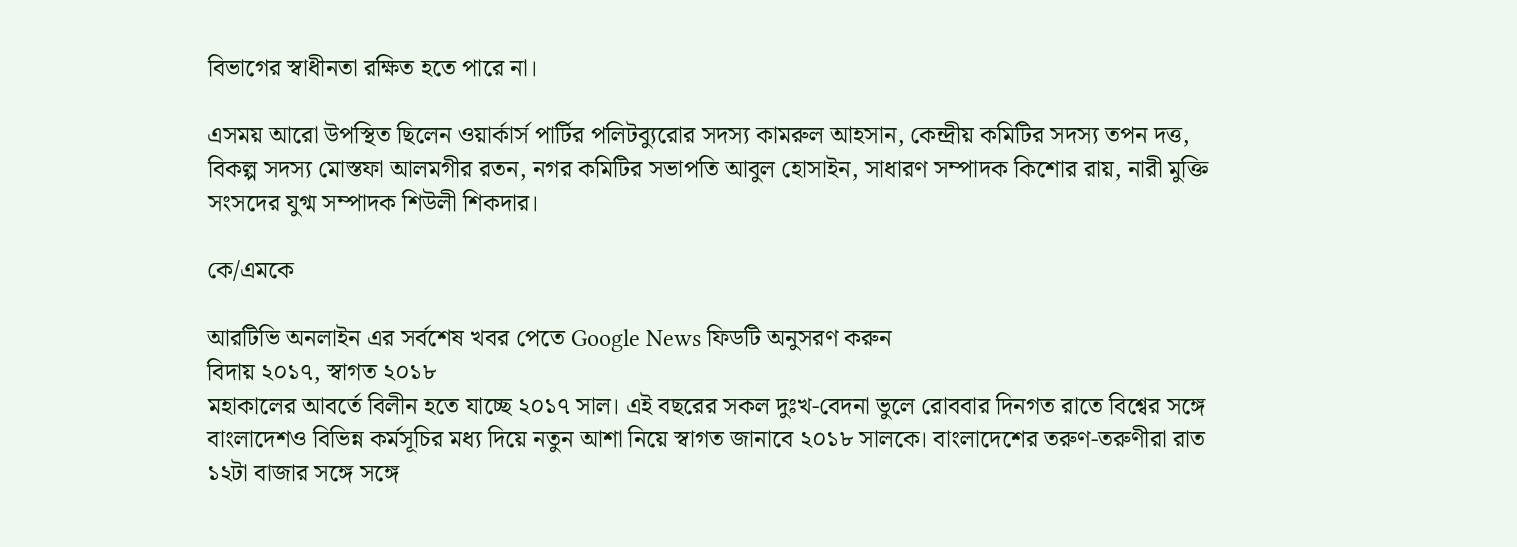বিভাগের স্বাধীনতা রক্ষিত হতে পারে না।

এসময় আরো উপস্থিত ছিলেন ওয়ার্কার্স পার্টির পলিটব্যুরোর সদস্য কামরুল আহসান, কেন্দ্রীয় কমিটির সদস্য তপন দত্ত, বিকল্প সদস্য মোস্তফা আলমগীর রতন, নগর কমিটির সভাপতি আবুল হোসাইন, সাধারণ সম্পাদক কিশোর রায়, নারী মুক্তি সংসদের যুগ্ম সম্পাদক শিউলী শিকদার।

কে/এমকে

আরটিভি অনলাইন এর সর্বশেষ খবর পেতে Google News ফিডটি অনুসরণ করুন
বিদায় ২০১৭, স্বাগত ২০১৮
মহাকালের আবর্তে বিলীন হতে যাচ্ছে ২০১৭ সাল। এই বছরের সকল দুঃখ-বেদনা ভুলে রোববার দিনগত রাতে বিশ্বের সঙ্গে বাংলাদেশও বিভিন্ন কর্মসূচির মধ্য দিয়ে নতুন আশা নিয়ে স্বাগত জানাবে ২০১৮ সালকে। বাংলাদেশের তরুণ-তরুণীরা রাত ১২টা বাজার সঙ্গে সঙ্গে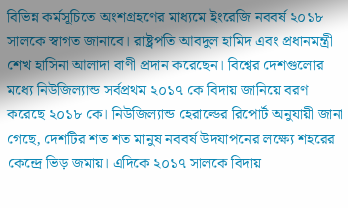বিভিন্ন কর্মসূচিতে অংশগ্রহণের মাধ্যমে ইংরেজি নববর্ষ ২০১৮ সালকে স্বাগত জানাবে। রাষ্ট্রপতি আবদুল হামিদ এবং প্রধানমন্ত্রী শেখ হাসিনা আলাদা বাণী প্রদান করেছেন। বিশ্বের দেশগুলোর মধ্যে নিউজিল্যান্ড সর্বপ্রথম ২০১৭ কে বিদায় জানিয়ে বরণ করেছে ২০১৮ কে। নিউজিল্যান্ড হেরাল্ডের রিপোর্ট অনুযায়ী জানা গেছে, দেশটির শত শত মানুষ নববর্ষ উদযাপনের লক্ষ্যে শহরের কেন্দ্রে ভিড় জমায়। এদিকে ২০১৭ সালকে বিদায়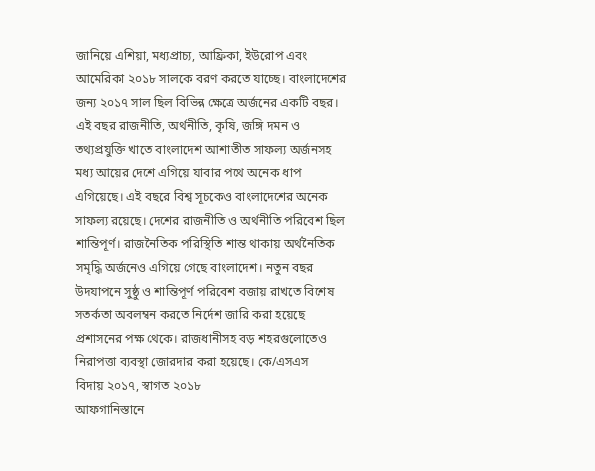জানিয়ে এশিয়া, মধ্যপ্রাচ্য, আফ্রিকা, ইউরোপ এবং আমেরিকা ২০১৮ সালকে বরণ করতে যাচ্ছে। বাংলাদেশের জন্য ২০১৭ সাল ছিল বিভিন্ন ক্ষেত্রে অর্জনের একটি বছর। এই বছর রাজনীতি, অর্থনীতি, কৃষি, জঙ্গি দমন ও তথ্যপ্রযুক্তি খাতে বাংলাদেশ আশাতীত সাফল্য অর্জনসহ মধ্য আয়ের দেশে এগিয়ে যাবার পথে অনেক ধাপ এগিয়েছে। এই বছরে বিশ্ব সূচকেও বাংলাদেশের অনেক সাফল্য রয়েছে। দেশের রাজনীতি ও অর্থনীতি পরিবেশ ছিল শান্তিপূর্ণ। রাজনৈতিক পরিস্থিতি শান্ত থাকায় অর্থনৈতিক সমৃদ্ধি অর্জনেও এগিয়ে গেছে বাংলাদেশ। নতুন বছর উদযাপনে সুষ্ঠু ও শান্তিপূর্ণ পরিবেশ বজায় রাখতে বিশেষ সতর্কতা অবলম্বন করতে নির্দেশ জারি করা হয়েছে প্রশাসনের পক্ষ থেকে। রাজধানীসহ বড় শহরগুলোতেও নিরাপত্তা ব্যবস্থা জোরদার করা হয়েছে। কে/এসএস
বিদায় ২০১৭, স্বাগত ২০১৮
আফগানিস্তানে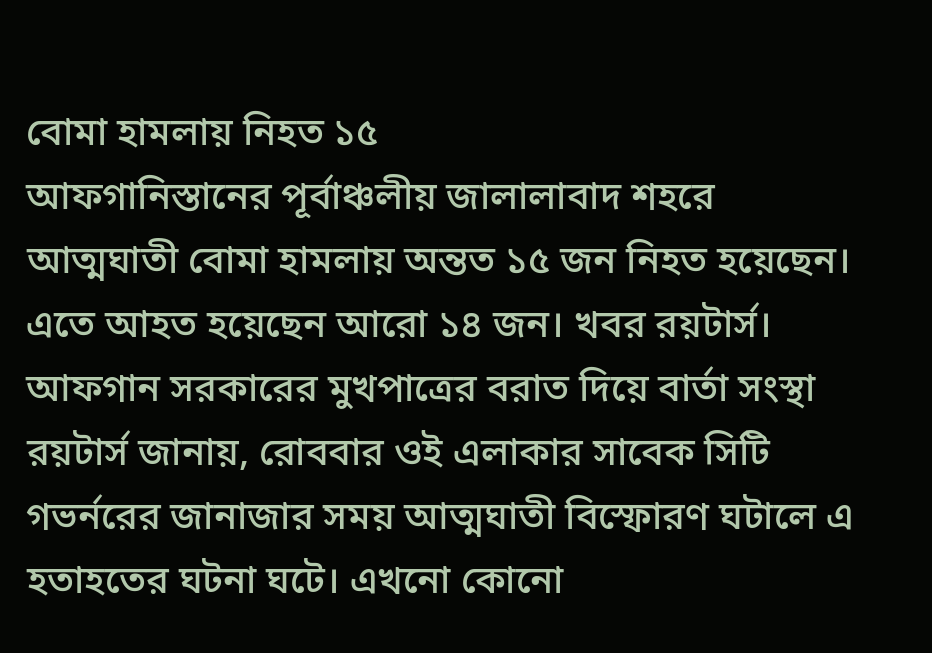বোমা হামলায় নিহত ১৫
আফগানিস্তানের পূর্বাঞ্চলীয় জালালাবাদ শহরে আত্মঘাতী বোমা হামলায় অন্তত ১৫ জন নিহত হয়েছেন। এতে আহত হয়েছেন আরো ১৪ জন। খবর রয়টার্স।  আফগান সরকারের মুখপাত্রের বরাত দিয়ে বার্তা সংস্থা রয়টার্স জানায়, রোববার ওই এলাকার সাবেক সিটি গভর্নরের জানাজার সময় আত্মঘাতী বিস্ফোরণ ঘটালে এ হতাহতের ঘটনা ঘটে। এখনো কোনো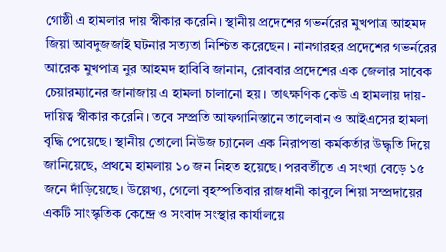গোষ্ঠী এ হামলার দায় স্বীকার করেনি। স্থানীয় প্রদেশের গভর্নরের মুখপাত্র আহমদ জিয়া আবদুজজাই ঘটনার সত্যতা নিশ্চিত করেছেন। নানগারহর প্রদেশের গভর্নরের আরেক মুখপাত্র নুর আহমদ হাবিবি জানান, রোববার প্রদেশের এক জেলার সাবেক চেয়ারম্যানের জানাজায় এ হামলা চালানো হয়। তাৎক্ষণিক কেউ এ হামলায় দায়-দায়িত্ব স্বীকার করেনি। তবে সম্প্রতি আফগানিস্তানে তালেবান ও আইএসের হামলা বৃদ্ধি পেয়েছে। স্থানীয় তোলো নিউজ চ্যানেল এক নিরাপত্তা কর্মকর্তার উদ্ধৃতি দিয়ে জানিয়েছে, প্রথমে হামলায় ১০ জন নিহত হয়েছে। পরবর্তীতে এ সংখ্যা বেড়ে ১৫ জনে দাঁড়িয়েছে। উল্লেখ্য, গেলো বৃহস্পতিবার রাজধানী কাবুলে শিয়া সম্প্রদায়ের একটি সাংস্কৃতিক কেন্দ্রে ও সংবাদ সংস্থার কার্যালয়ে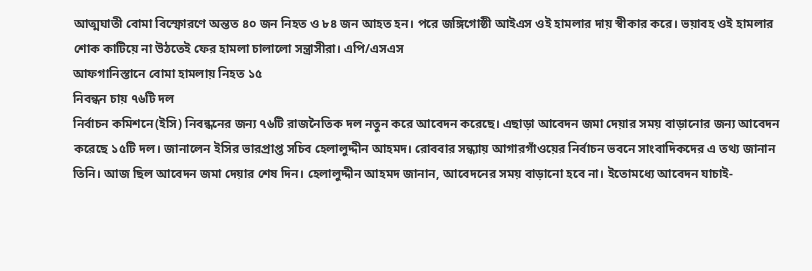আত্মঘাতী বোমা বিস্ফোরণে অন্তত ৪০ জন নিহত ও ৮৪ জন আহত হন। পরে জঙ্গিগোষ্ঠী আইএস ওই হামলার দায় স্বীকার করে। ভয়াবহ ওই হামলার শোক কাটিয়ে না উঠতেই ফের হামলা চালালো সন্ত্রাসীরা। এপি/এসএস
আফগানিস্তানে বোমা হামলায় নিহত ১৫
নিবন্ধন চায় ৭৬টি দল
নির্বাচন কমিশনে(ইসি) নিবন্ধনের জন্য ৭৬টি রাজনৈতিক দল নতুন করে আবেদন করেছে। এছাড়া আবেদন জমা দেয়ার সময় বাড়ানোর জন্য আবেদন করেছে ১৫টি দল। জানালেন ইসির ভারপ্রাপ্ত সচিব হেলালুদ্দীন আহমদ। রোববার সন্ধ্যায় আগারগাঁওয়ের নির্বাচন ভবনে সাংবাদিকদের এ তথ্য জানান তিনি। আজ ছিল আবেদন জমা দেয়ার শেষ দিন। হেলালুদ্দীন আহমদ জানান, আবেদনের সময় বাড়ানো হবে না। ইতোমধ্যে আবেদন যাচাই-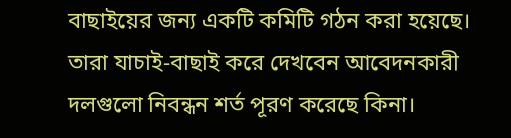বাছাইয়ের জন্য একটি কমিটি গঠন করা হয়েছে। তারা যাচাই-বাছাই করে দেখবেন আবেদনকারী দলগুলো নিবন্ধন শর্ত পূরণ করেছে কিনা।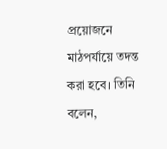প্রয়োজনে মাঠপর্যায়ে তদন্ত করা হবে। তিনি বলেন,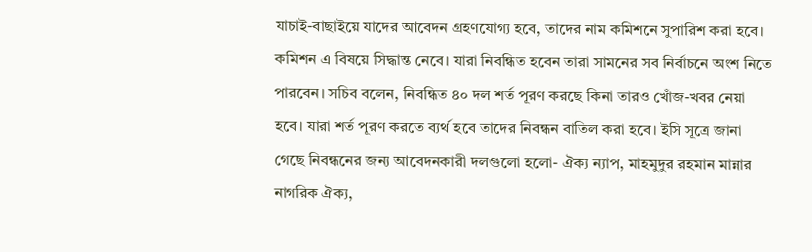যাচাই-বাছাইয়ে যাদের আবেদন গ্রহণযোগ্য হবে, তাদের নাম কমিশনে সুপারিশ করা হবে। কমিশন এ বিষয়ে সিদ্ধান্ত নেবে। যারা নিবন্ধিত হবেন তারা সামনের সব নির্বাচনে অংশ নিতে পারবেন। সচিব বলেন, নিবন্ধিত ৪০ দল শর্ত পূরণ করছে কিনা তারও খোঁজ-খবর নেয়া হবে। যারা শর্ত পূরণ করতে ব্যর্থ হবে তাদের নিবন্ধন বাতিল করা হবে। ইসি সূত্রে জানা গেছে নিবন্ধনের জন্য আবেদনকারী দলগুলো হলো- ঐক্য ন্যাপ, মাহমুদুর রহমান মান্নার নাগরিক ঐক্য,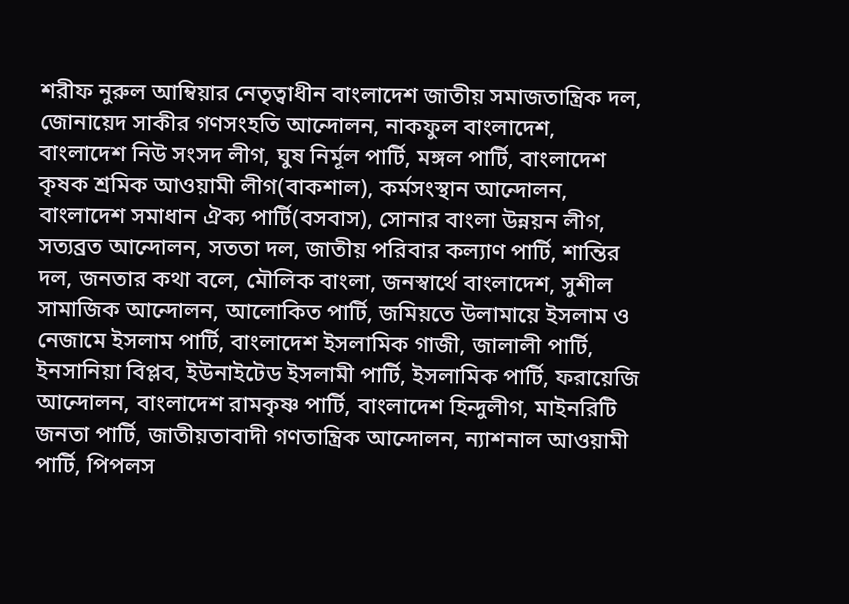শরীফ নুরুল আম্বিয়ার নেতৃত্বাধীন বাংলাদেশ জাতীয় সমাজতান্ত্রিক দল, জোনায়েদ সাকীর গণসংহতি আন্দোলন, নাকফুল বাংলাদেশ, বাংলাদেশ নিউ সংসদ লীগ, ঘুষ নির্মূল পার্টি, মঙ্গল পার্টি, বাংলাদেশ কৃষক শ্রমিক আওয়ামী লীগ(বাকশাল), কর্মসংস্থান আন্দোলন, বাংলাদেশ সমাধান ঐক্য পার্টি(বসবাস), সোনার বাংলা উন্নয়ন লীগ, সত্যব্রত আন্দোলন, সততা দল, জাতীয় পরিবার কল্যাণ পার্টি, শান্তির দল, জনতার কথা বলে, মৌলিক বাংলা, জনস্বার্থে বাংলাদেশ, সুশীল সামাজিক আন্দোলন, আলোকিত পার্টি, জমিয়তে উলামায়ে ইসলাম ও নেজামে ইসলাম পার্টি, বাংলাদেশ ইসলামিক গাজী, জালালী পার্টি, ইনসানিয়া বিপ্লব, ইউনাইটেড ইসলামী পার্টি, ইসলামিক পার্টি, ফরায়েজি আন্দোলন, বাংলাদেশ রামকৃষ্ণ পার্টি, বাংলাদেশ হিন্দুলীগ, মাইনরিটি জনতা পার্টি, জাতীয়তাবাদী গণতান্ত্রিক আন্দোলন, ন্যাশনাল আওয়ামী পার্টি, পিপলস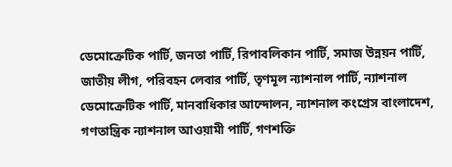ডেমোক্রেটিক পার্টি, জনতা পার্টি, রিপাবলিকান পার্টি, সমাজ উন্নয়ন পার্টি, জাতীয় লীগ, পরিবহন লেবার পার্টি, তৃণমূল ন্যাশনাল পার্টি, ন্যাশনাল ডেমোক্রেটিক পার্টি, মানবাধিকার আন্দোলন, ন্যাশনাল কংগ্রেস বাংলাদেশ, গণতান্ত্রিক ন্যাশনাল আওয়ামী পার্টি, গণশক্তি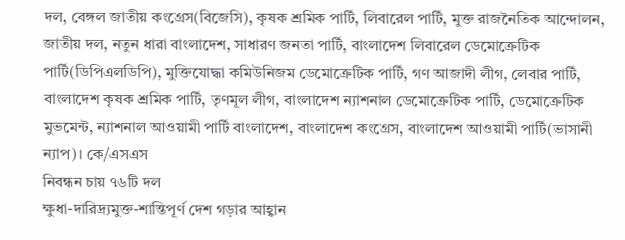দল, বেঙ্গল জাতীয় কংগ্রেস(বিজেসি), কৃষক শ্রমিক পার্টি, লিবারেল পার্টি, মুক্ত রাজনৈতিক আন্দোলন, জাতীয় দল, নতুন ধারা বাংলাদেশ, সাধারণ জনতা পার্টি, বাংলাদেশ লিবারেল ডেমোক্রেটিক পার্টি(ডিপিএলডিপি), মুক্তিযোদ্ধা কমিউনিজম ডেমোক্রেটিক পার্টি, গণ আজাদী লীগ, লেবার পার্টি, বাংলাদেশ কৃষক শ্রমিক পার্টি, তৃণমূল লীগ, বাংলাদেশ ন্যাশনাল ডেমোক্রেটিক পার্টি, ডেমোক্রেটিক মুভমেন্ট, ন্যাশনাল আওয়ামী পার্টি বাংলাদেশ, বাংলাদেশ কংগ্রেস, বাংলাদেশ আওয়ামী পার্টি(ভাসানী ন্যাপ)। কে/এসএস
নিবন্ধন চায় ৭৬টি দল
ক্ষুধা-দারিদ্র্যমুক্ত-শান্তিপূর্ণ দেশ গড়ার আহ্বান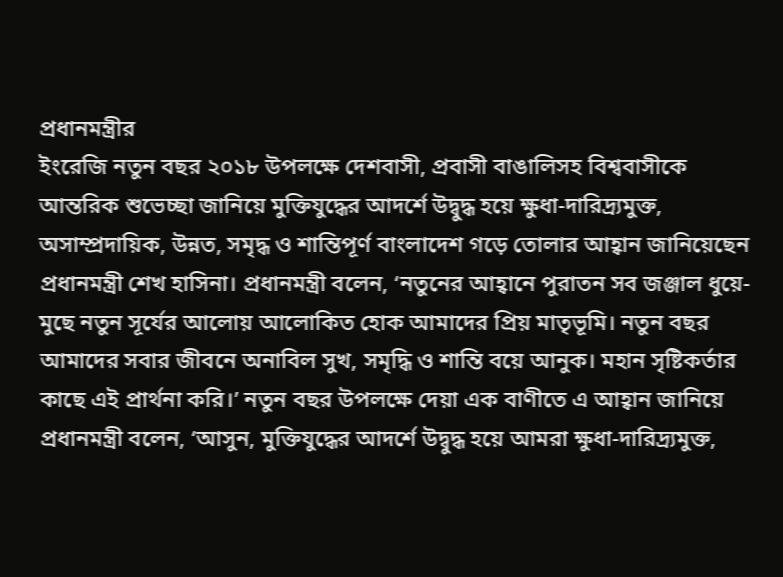প্রধানমন্ত্রীর
ইংরেজি নতুন বছর ২০১৮ উপলক্ষে দেশবাসী, প্রবাসী বাঙালিসহ বিশ্ববাসীকে আন্তরিক শুভেচ্ছা জানিয়ে মুক্তিযুদ্ধের আদর্শে উদ্বুদ্ধ হয়ে ক্ষুধা-দারিদ্র্যমুক্ত, অসাম্প্রদায়িক, উন্নত, সমৃদ্ধ ও শান্তিপূর্ণ বাংলাদেশ গড়ে তোলার আহ্বান জানিয়েছেন প্রধানমন্ত্রী শেখ হাসিনা। প্রধানমন্ত্রী বলেন, ‘নতুনের আহ্বানে পুরাতন সব জঞ্জাল ধুয়ে-মুছে নতুন সূর্যের আলোয় আলোকিত হোক আমাদের প্রিয় মাতৃভূমি। নতুন বছর আমাদের সবার জীবনে অনাবিল সুখ, সমৃদ্ধি ও শান্তি বয়ে আনুক। মহান সৃষ্টিকর্তার কাছে এই প্রার্থনা করি।’ নতুন বছর উপলক্ষে দেয়া এক বাণীতে এ আহ্বান জানিয়ে প্রধানমন্ত্রী বলেন, ‘আসুন, মুক্তিযুদ্ধের আদর্শে উদ্বুদ্ধ হয়ে আমরা ক্ষুধা-দারিদ্র্যমুক্ত,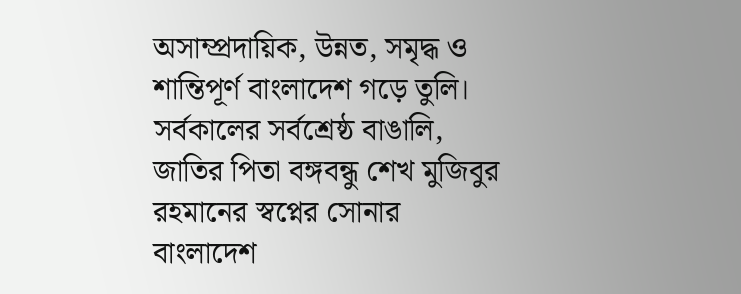অসাম্প্রদায়িক, উন্নত, সমৃদ্ধ ও শান্তিপূর্ণ বাংলাদেশ গড়ে তুলি। সর্বকালের সর্বশ্রেষ্ঠ বাঙালি, জাতির পিতা বঙ্গবন্ধু শেখ মুজিবুর রহমানের স্বপ্নের সোনার বাংলাদেশ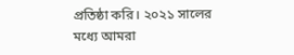প্রতিষ্ঠা করি। ২০২১ সালের মধ্যে আমরা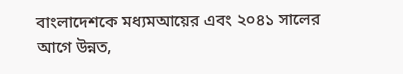বাংলাদেশকে মধ্যমআয়ের এবং ২০৪১ সালের আগে উন্নত,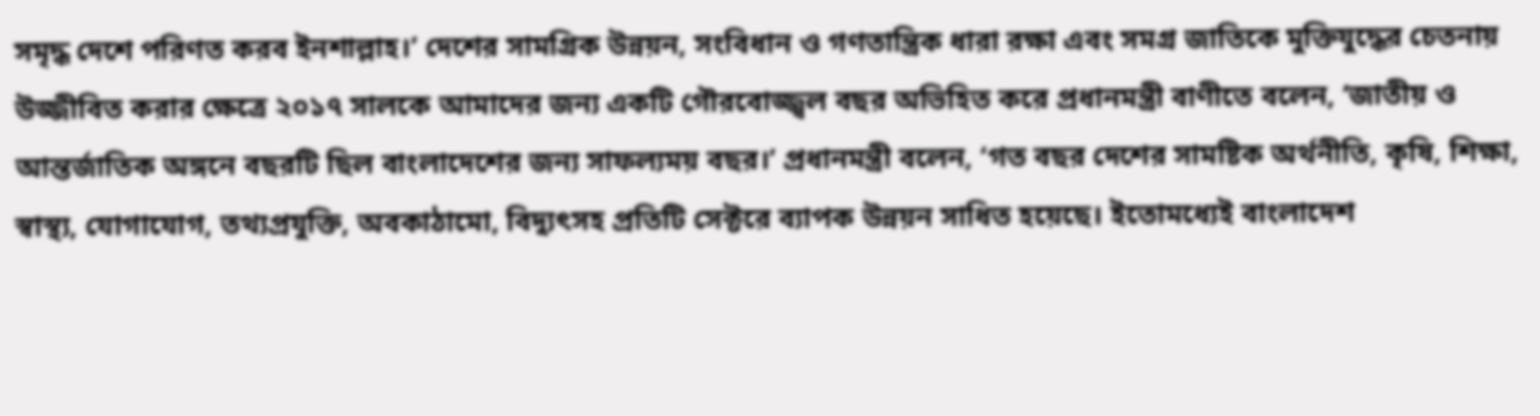সমৃদ্ধ দেশে পরিণত করব ইনশাল্লাহ।’ দেশের সামগ্রিক উন্নয়ন, সংবিধান ও গণতান্ত্রিক ধারা রক্ষা এবং সমগ্র জাতিকে মুক্তিযুদ্ধের চেতনায় উজ্জীবিত করার ক্ষেত্রে ২০১৭ সালকে আমাদের জন্য একটি গৌরবোজ্জ্বল বছর অভিহিত করে প্রধানমন্ত্রী বাণীতে বলেন, ‘জাতীয় ও আন্তর্জাতিক অঙ্গনে বছরটি ছিল বাংলাদেশের জন্য সাফল্যময় বছর।’ প্রধানমন্ত্রী বলেন, ‘গত বছর দেশের সামষ্টিক অর্থনীতি, কৃষি, শিক্ষা, স্বাস্থ্য, যোগাযোগ, তথ্যপ্রযুক্তি, অবকাঠামো, বিদ্যুৎসহ প্রতিটি সেক্টরে ব্যাপক উন্নয়ন সাধিত হয়েছে। ইতোমধ্যেই বাংলাদেশ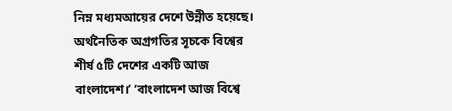নিম্ন মধ্যমআয়ের দেশে উন্নীত হয়েছে। অর্থনৈতিক অগ্রগতির সূচকে বিশ্বের শীর্ষ ৫টি দেশের একটি আজ বাংলাদেশ।’ ‘বাংলাদেশ আজ বিশ্বে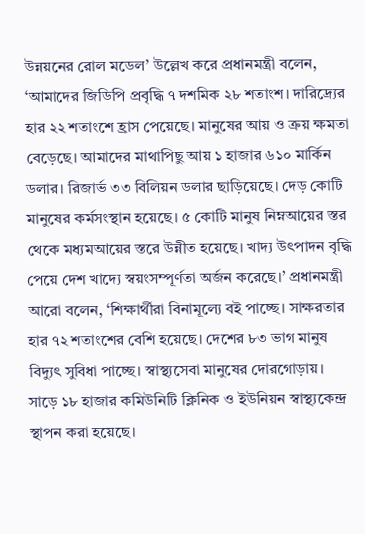উন্নয়নের রোল মডেল’ উল্লেখ করে প্রধানমন্ত্রী বলেন, ‘আমাদের জিডিপি প্রবৃদ্ধি ৭ দশমিক ২৮ শতাংশ। দারিদ্র্যের হার ২২ শতাংশে হ্রাস পেয়েছে। মানুষের আয় ও ক্রয় ক্ষমতা বেড়েছে। আমাদের মাথাপিছু আয় ১ হাজার ৬১০ মার্কিন ডলার। রিজার্ভ ৩৩ বিলিয়ন ডলার ছাড়িয়েছে। দেড় কোটি মানুষের কর্মসংস্থান হয়েছে। ৫ কোটি মানুষ নিম্নআয়ের স্তর থেকে মধ্যমআয়ের স্তরে উন্নীত হয়েছে। খাদ্য উৎপাদন বৃদ্ধি পেয়ে দেশ খাদ্যে স্বয়ংসম্পূর্ণতা অর্জন করেছে।’ প্রধানমন্ত্রী আরো বলেন, ‘শিক্ষার্থীরা বিনামূল্যে বই পাচ্ছে। সাক্ষরতার হার ৭২ শতাংশের বেশি হয়েছে। দেশের ৮৩ ভাগ মানুষ বিদ্যুৎ সুবিধা পাচ্ছে। স্বাস্থ্যসেবা মানুষের দোরগোড়ায়। সাড়ে ১৮ হাজার কমিউনিটি ক্লিনিক ও ইউনিয়ন স্বাস্থ্যকেন্দ্র স্থাপন করা হয়েছে।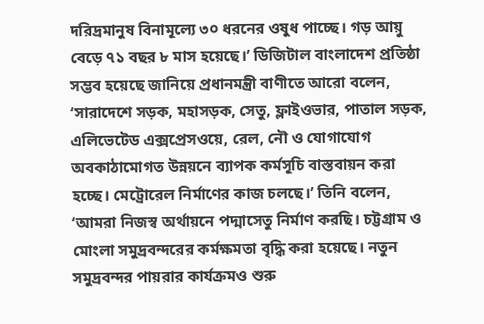দরিদ্রমানুষ বিনামূল্যে ৩০ ধরনের ওষুধ পাচ্ছে। গড় আয়ু বেড়ে ৭১ বছর ৮ মাস হয়েছে।’ ডিজিটাল বাংলাদেশ প্রতিষ্ঠা সম্ভব হয়েছে জানিয়ে প্রধানমন্ত্রী বাণীতে আরো বলেন, ‘সারাদেশে সড়ক, মহাসড়ক, সেতু, ফ্লাইওভার, পাতাল সড়ক, এলিভেটেড এক্সপ্রেসওয়ে, রেল, নৌ ও যোগাযোগ অবকাঠামোগত উন্নয়নে ব্যাপক কর্মসূচি বাস্তবায়ন করা হচ্ছে। মেট্রোরেল নির্মাণের কাজ চলছে।’ তিনি বলেন, ‘আমরা নিজস্ব অর্থায়নে পদ্মাসেতু নির্মাণ করছি। চট্টগ্রাম ও মোংলা সমুদ্রবন্দরের কর্মক্ষমতা বৃদ্ধি করা হয়েছে। নতুন সমুদ্রবন্দর পায়রার কার্যক্রমও শুরু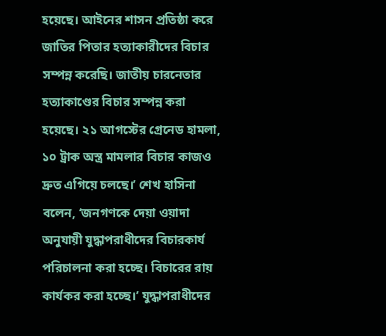হয়েছে। আইনের শাসন প্রতিষ্ঠা করে জাতির পিতার হত্যাকারীদের বিচার সম্পন্ন করেছি। জাতীয় চারনেতার হত্যাকাণ্ডের বিচার সম্পন্ন করা হয়েছে। ২১ আগস্টের গ্রেনেড হামলা, ১০ ট্রাক অস্ত্র মামলার বিচার কাজও দ্রুত এগিয়ে চলছে।’ শেখ হাসিনা বলেন, ‘জনগণকে দেয়া ওয়াদা অনুযায়ী যুদ্ধাপরাধীদের বিচারকার্য পরিচালনা করা হচ্ছে। বিচারের রায় কার্যকর করা হচ্ছে।’ যুদ্ধাপরাধীদের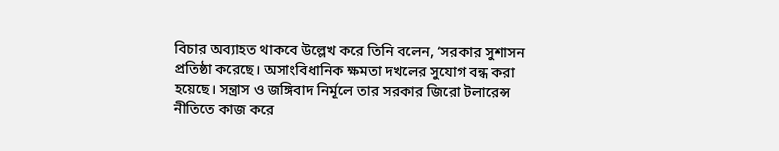বিচার অব্যাহত থাকবে উল্লেখ করে তিনি বলেন, ‘সরকার সুশাসন প্রতিষ্ঠা করেছে। অসাংবিধানিক ক্ষমতা দখলের সুযোগ বন্ধ করা হয়েছে। সন্ত্রাস ও জঙ্গিবাদ নির্মূলে তার সরকার জিরো টলারেন্স নীতিতে কাজ করে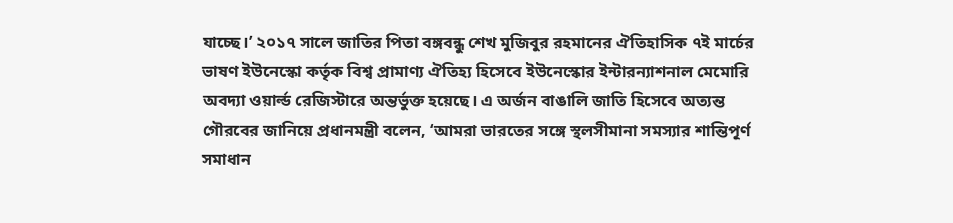যাচ্ছে।’ ২০১৭ সালে জাতির পিতা বঙ্গবন্ধু শেখ মুজিবুর রহমানের ঐতিহাসিক ৭ই মার্চের ভাষণ ইউনেস্কো কর্তৃক বিশ্ব প্রামাণ্য ঐতিহ্য হিসেবে ইউনেস্কোর ইন্টারন্যাশনাল মেমোরি অবদ্যা ওয়ার্ল্ড রেজিস্টারে অন্তর্ভুক্ত হয়েছে। এ অর্জন বাঙালি জাতি হিসেবে অত্যন্ত গৌরবের জানিয়ে প্রধানমন্ত্রী বলেন, ‘আমরা ভারতের সঙ্গে স্থলসীমানা সমস্যার শান্তিপূর্ণ সমাধান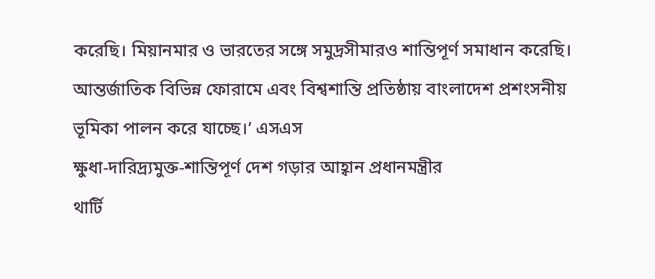করেছি। মিয়ানমার ও ভারতের সঙ্গে সমুদ্রসীমারও শান্তিপূর্ণ সমাধান করেছি। আন্তর্জাতিক বিভিন্ন ফোরামে এবং বিশ্বশান্তি প্রতিষ্ঠায় বাংলাদেশ প্রশংসনীয় ভূমিকা পালন করে যাচ্ছে।’ এসএস
ক্ষুধা-দারিদ্র্যমুক্ত-শান্তিপূর্ণ দেশ গড়ার আহ্বান প্রধানমন্ত্রীর
থার্টি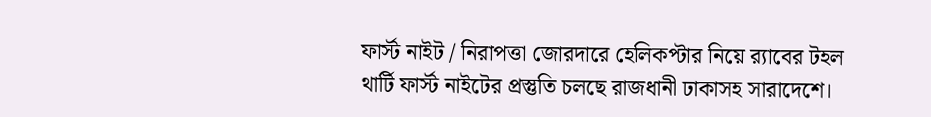ফার্স্ট নাইট / নিরাপত্তা জোরদারে হেলিকপ্টার নিয়ে র‌্যাবের টহল
থার্টি ফার্স্ট নাইটের প্রস্তুতি চলছে রাজধানী ঢাকাসহ সারাদেশে।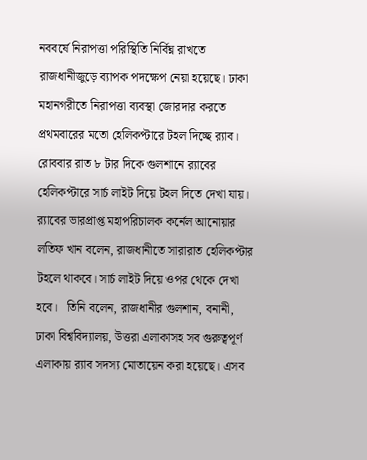নববর্ষে নিরাপত্তা পরিস্থিতি নির্বিঘ্ন রাখতে রাজধানীজুড়ে ব্যাপক পদক্ষেপ নেয়া হয়েছে। ঢাকা মহানগরীতে নিরাপত্তা ব্যবস্থা জোরদার করতে প্রথমবারের মতো হেলিকপ্টারে টহল দিচ্ছে র‌্যাব।  রোববার রাত ৮ টার দিকে গুলশানে র‌্যাবের হেলিকপ্টারে সার্চ লাইট দিয়ে টহল দিতে দেখা যায়।  র‌্যাবের ভারপ্রাপ্ত মহাপরিচালক কর্নেল আনোয়ার লতিফ খান বলেন, রাজধানীতে সারারাত হেলিকপ্টার টহলে থাকবে। সার্চ লাইট দিয়ে ওপর থেকে দেখা হবে।   তিনি বলেন, রাজধানীর গুলশান, বনানী, ঢাকা বিশ্ববিদ্যালয়, উত্তরা এলাকাসহ সব গুরুত্বপূর্ণ এলাকায় র‌্যাব সদস্য মোতায়েন করা হয়েছে। এসব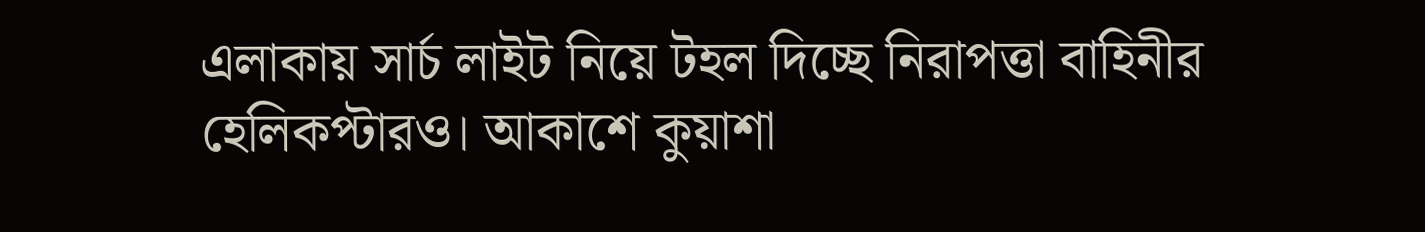এলাকায় সার্চ লাইট নিয়ে টহল দিচ্ছে নিরাপত্তা বাহিনীর হেলিকপ্টারও। আকাশে কুয়াশা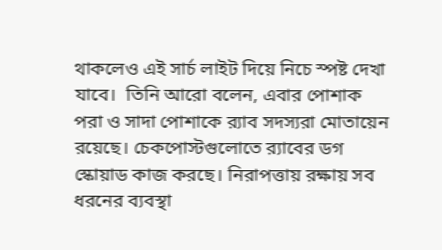থাকলেও এই সার্চ লাইট দিয়ে নিচে স্পষ্ট দেখা যাবে।  তিনি আরো বলেন, এবার পোশাক পরা ও সাদা পোশাকে র‌্যাব সদস্যরা মোতায়েন রয়েছে। চেকপোস্টগুলোতে র‌্যাবের ডগ স্কোয়াড কাজ করছে। নিরাপত্তায় রক্ষায় সব ধরনের ব্যবস্থা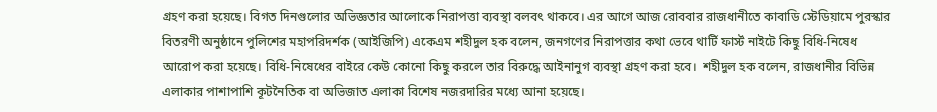গ্রহণ করা হয়েছে। বিগত দিনগুলোর অভিজ্ঞতার আলোকে নিরাপত্তা ব্যবস্থা বলবৎ থাকবে। এর আগে আজ রোববার রাজধানীতে কাবাডি স্টেডিয়ামে পুরস্কার বিতরণী অনুষ্ঠানে পুলিশের মহাপরিদর্শক (আইজিপি) একেএম শহীদুল হক বলেন, জনগণের নিরাপত্তার কথা ভেবে থার্টি ফার্স্ট নাইটে কিছু বিধি-নিষেধ আরোপ করা হয়েছে। বিধি-নিষেধের বাইরে কেউ কোনো কিছু করলে তার বিরুদ্ধে আইনানুগ ব্যবস্থা গ্রহণ করা হবে।  শহীদুল হক বলেন, রাজধানীর বিভিন্ন এলাকার পাশাপাশি কূটনৈতিক বা অভিজাত এলাকা বিশেষ নজরদারির মধ্যে আনা হয়েছে।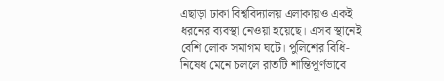এছাড়া ঢাকা বিশ্ববিদ্যালয় এলাকায়ও একই ধরনের ব্যবস্থা নেওয়া হয়েছে। এসব স্থানেই বেশি লোক সমাগম ঘটে। পুলিশের বিধি-নিষেধ মেনে চললে রাতটি শান্তিপূর্ণভাবে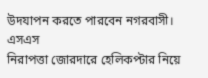উদযাপন করতে পারবেন নগরবাসী। এসএস
নিরাপত্তা জোরদারে হেলিকপ্টার নিয়ে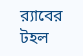র‌্যাবের টহল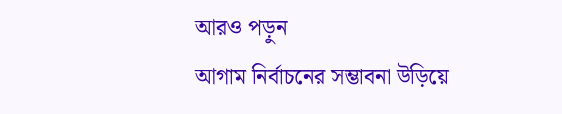আরও পড়ুন
আগাম নির্বাচনের সম্ভাবনা উড়িয়ে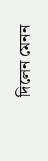দিলেন মেনন